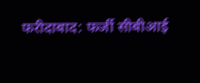फरीदाबाद: फर्जी सीबीआई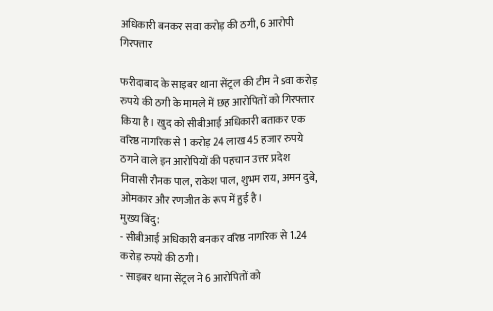अधिकारी बनकर सवा करोड़ की ठगी, 6 आरोपी गिरफ्तार

फरीदाबाद के साइबर थाना सेंट्रल की टीम ने sवा करोड़ रुपये की ठगी के मामले में छह आरोपितों को गिरफ्तार किया है। खुद को सीबीआई अधिकारी बताकर एक वरिष्ठ नागरिक से 1 करोड़ 24 लाख 45 हजार रुपये ठगने वाले इन आरोपियों की पहचान उत्तर प्रदेश निवासी रौनक पाल, राकेश पाल, शुभम राय, अमन दुबे, ओमकार और रणजीत के रूप में हुई है।
मुख्य बिंदु:
- सीबीआई अधिकारी बनकर वरिष्ठ नागरिक से 1.24 करोड़ रुपये की ठगी।
- साइबर थाना सेंट्रल ने 6 आरोपितों को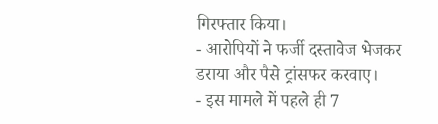गिरफ्तार किया।
- आरोपियों ने फर्जी दस्तावेज भेजकर डराया और पैसे ट्रांसफर करवाए।
- इस मामले में पहले ही 7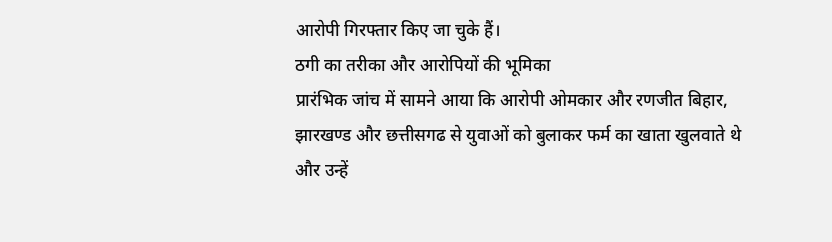आरोपी गिरफ्तार किए जा चुके हैं।
ठगी का तरीका और आरोपियों की भूमिका
प्रारंभिक जांच में सामने आया कि आरोपी ओमकार और रणजीत बिहार, झारखण्ड और छत्तीसगढ से युवाओं को बुलाकर फर्म का खाता खुलवाते थे और उन्हें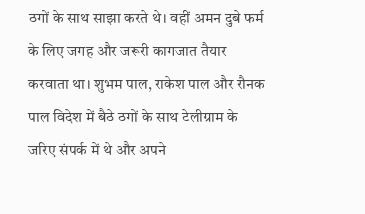ठगों के साथ साझा करते थे। वहीं अमन दुबे फर्म के लिए जगह और जरूरी कागजात तैयार करवाता था। शुभम पाल, राकेश पाल और रौनक पाल विदेश में बैठे ठगों के साथ टेलीग्राम के जरिए संपर्क में थे और अपने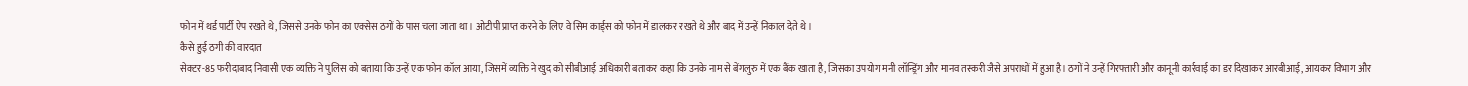फोन में थर्ड पार्टी ऐप रखते थे, जिससे उनके फोन का एक्सेस ठगों के पास चला जाता था। ओटीपी प्राप्त करने के लिए वे सिम कार्ड्स को फोन में डालकर रखते थे और बाद में उन्हें निकाल देते थे।
कैसे हुई ठगी की वारदात
सेक्टर-85 फरीदाबाद निवासी एक व्यक्ति ने पुलिस को बताया कि उन्हें एक फोन कॉल आया, जिसमें व्यक्ति ने खुद को सीबीआई अधिकारी बताकर कहा कि उनके नाम से बेंगलुरु में एक बैंक खाता है, जिसका उपयोग मनी लॉन्ड्रिंग और मानव तस्करी जैसे अपराधों में हुआ है। ठगों ने उन्हें गिरफ्तारी और कानूनी कार्रवाई का डर दिखाकर आरबीआई, आयकर विभाग और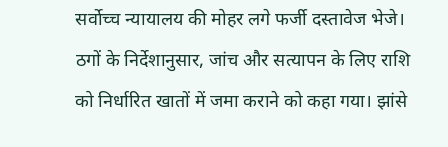सर्वोच्च न्यायालय की मोहर लगे फर्जी दस्तावेज भेजे।
ठगों के निर्देशानुसार, जांच और सत्यापन के लिए राशि को निर्धारित खातों में जमा कराने को कहा गया। झांसे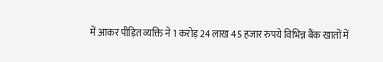में आकर पीड़ित व्यक्ति ने 1 करोड़ 24 लाख 45 हजार रुपये विभिन्न बैंक खातों में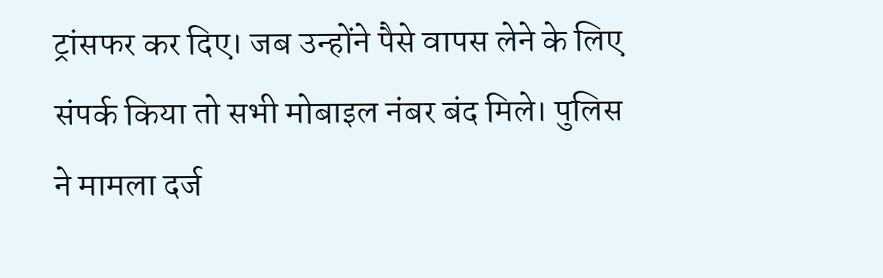ट्रांसफर कर दिए। जब उन्होंने पैसे वापस लेने के लिए संपर्क किया तो सभी मोबाइल नंबर बंद मिले। पुलिस ने मामला दर्ज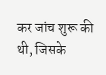कर जांच शुरू की थी, जिसके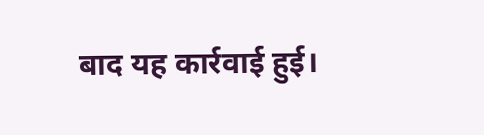बाद यह कार्रवाई हुई।